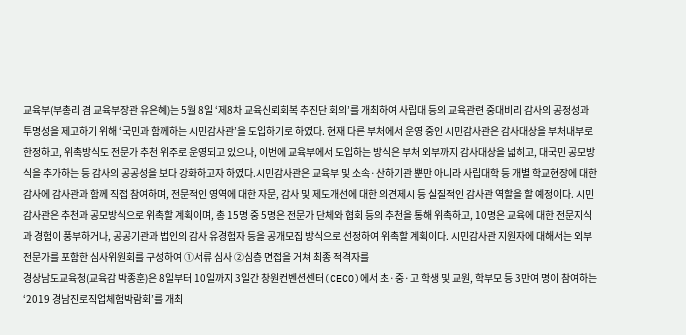교육부(부총리 겸 교육부장관 유은혜)는 5월 8일 ‘제8차 교육신뢰회복 추진단 회의’를 개최하여 사립대 등의 교육관련 중대비리 감사의 공정성과 투명성을 제고하기 위해 ‘국민과 함께하는 시민감사관’을 도입하기로 하였다. 현재 다른 부처에서 운영 중인 시민감사관은 감사대상을 부처내부로 한정하고, 위촉방식도 전문가 추천 위주로 운영되고 있으나, 이번에 교육부에서 도입하는 방식은 부처 외부까지 감사대상을 넓히고, 대국민 공모방식을 추가하는 등 감사의 공공성을 보다 강화하고자 하였다.시민감사관은 교육부 및 소속·산하기관 뿐만 아니라 사립대학 등 개별 학교현장에 대한 감사에 감사관과 함께 직접 참여하며, 전문적인 영역에 대한 자문, 감사 및 제도개선에 대한 의견제시 등 실질적인 감사관 역할을 할 예정이다. 시민감사관은 추천과 공모방식으로 위촉할 계획이며, 총 15명 중 5명은 전문가 단체와 협회 등의 추천을 통해 위촉하고, 10명은 교육에 대한 전문지식과 경험이 풍부하거나, 공공기관과 법인의 감사 유경험자 등을 공개모집 방식으로 선정하여 위촉할 계획이다. 시민감사관 지원자에 대해서는 외부전문가를 포함한 심사위원회를 구성하여 ①서류 심사 ②심층 면접을 거쳐 최종 적격자를
경상남도교육청(교육감 박종훈)은 8일부터 10일까지 3일간 창원컨벤션센터(CECO)에서 초·중·고 학생 및 교원, 학부모 등 3만여 명이 참여하는 ‘2019 경남진로직업체험박람회’를 개최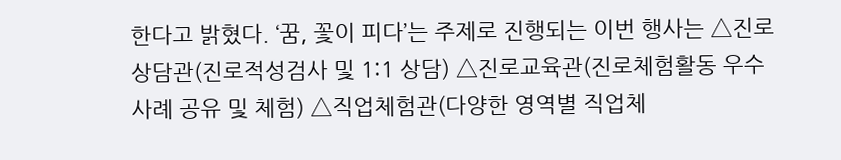한다고 밝혔다. ‘꿈, 꽃이 피다’는 주제로 진행되는 이번 행사는 △진로상담관(진로적성검사 및 1:1 상담) △진로교육관(진로체험활동 우수사례 공유 및 체험) △직업체험관(다양한 영역별 직업체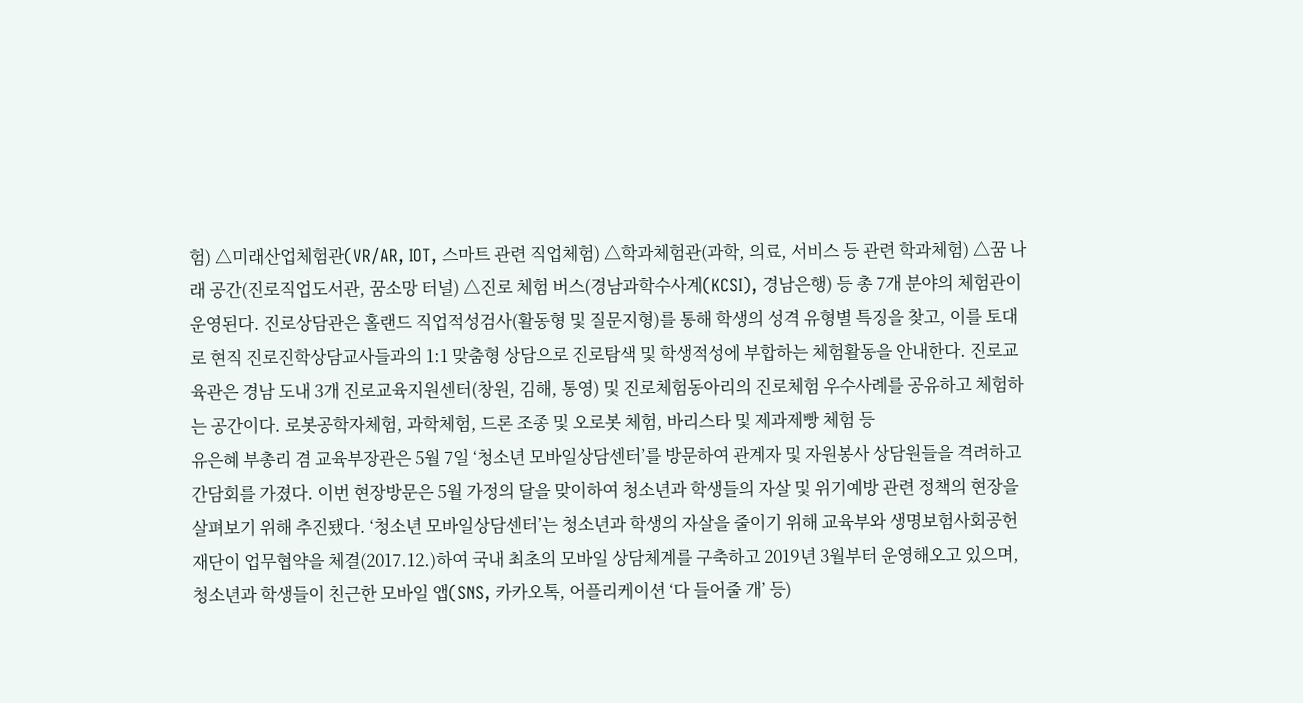험) △미래산업체험관(VR/AR, IOT, 스마트 관련 직업체험) △학과체험관(과학, 의료, 서비스 등 관련 학과체험) △꿈 나래 공간(진로직업도서관, 꿈소망 터널) △진로 체험 버스(경남과학수사계(KCSI), 경남은행) 등 총 7개 분야의 체험관이 운영된다. 진로상담관은 홀랜드 직업적성검사(활동형 및 질문지형)를 통해 학생의 성격 유형별 특징을 찾고, 이를 토대로 현직 진로진학상담교사들과의 1:1 맞춤형 상담으로 진로탐색 및 학생적성에 부합하는 체험활동을 안내한다. 진로교육관은 경남 도내 3개 진로교육지원센터(창원, 김해, 통영) 및 진로체험동아리의 진로체험 우수사례를 공유하고 체험하는 공간이다. 로봇공학자체험, 과학체험, 드론 조종 및 오로봇 체험, 바리스타 및 제과제빵 체험 등
유은혜 부총리 겸 교육부장관은 5월 7일 ‘청소년 모바일상담센터’를 방문하여 관계자 및 자원봉사 상담원들을 격려하고 간담회를 가졌다. 이번 현장방문은 5월 가정의 달을 맞이하여 청소년과 학생들의 자살 및 위기예방 관련 정책의 현장을 살펴보기 위해 추진됐다. ‘청소년 모바일상담센터’는 청소년과 학생의 자살을 줄이기 위해 교육부와 생명보험사회공헌재단이 업무협약을 체결(2017.12.)하여 국내 최초의 모바일 상담체계를 구축하고 2019년 3월부터 운영해오고 있으며, 청소년과 학생들이 친근한 모바일 앱(SNS, 카카오톡, 어플리케이션 ‘다 들어줄 개’ 등)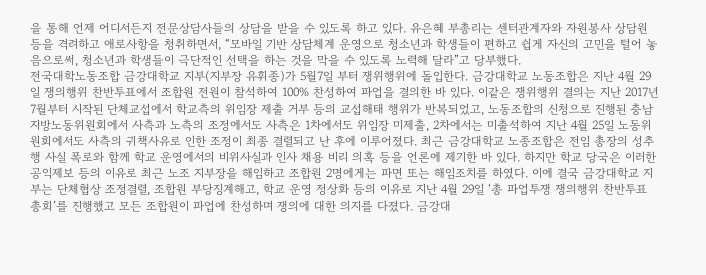을 통해 언제 어디서든지 전문상담사들의 상담을 받을 수 있도록 하고 있다. 유은혜 부총리는 센터관계자와 자원봉사 상담원 등을 격려하고 애로사항을 청취하면서, “모바일 기반 상담체계 운영으로 청소년과 학생들이 편하고 쉽게 자신의 고민을 털어 놓음으로써, 청소년과 학생들이 극단적인 선택을 하는 것을 막을 수 있도록 노력해 달라”고 당부했다.
전국대학노동조합 금강대학교 지부(지부장 유휘종)가 5월7일 부터 쟁위행위에 돌입한다. 금강대학교 노동조합은 지난 4월 29일 쟁의행위 찬반투표에서 조합원 전원이 참석하여 100% 찬성하여 파업을 결의한 바 있다. 이같은 쟁위행위 결의는 지난 2017년 7월부터 시작된 단체교섭에서 학교측의 위임장 제출 거부 등의 교섭해태 행위가 반복되었고, 노동조합의 신청으로 진행된 충남지방노동위원회에서 사측과 노측의 조정에서도 사측은 1차에서도 위임장 미제출, 2차에서는 미출석하여 지난 4월 25일 노동위원회에서도 사측의 귀책사유로 인한 조정이 최종 결렬되고 난 후에 이루어졌다. 최근 금강대학교 노종조합은 전임 총장의 성추행 사실 폭로와 함께 학교 운영에서의 비위사실과 인사 채용 비리 의혹 등을 언론에 제기한 바 있다. 하지만 학교 당국은 이러한 공익제보 등의 이유로 최근 노조 지부장을 해임하고 조합원 2명에게는 파면 또는 해임조치를 하였다. 이에 결국 금강대학교 지부는 단체협상 조정결렬, 조합원 부당징계해고, 학교 운영 정상화 등의 이유로 지난 4월 29일 ‘총 파업투쟁 쟁의행위 찬반투표 총회’를 진행했고 모든 조합원이 파업에 찬성하며 쟁의에 대한 의지를 다졌다. 금강대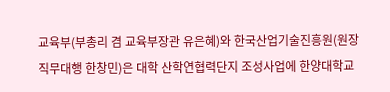교육부(부총리 겸 교육부장관 유은혜)와 한국산업기술진흥원(원장직무대행 한창민)은 대학 산학연협력단지 조성사업에 한양대학교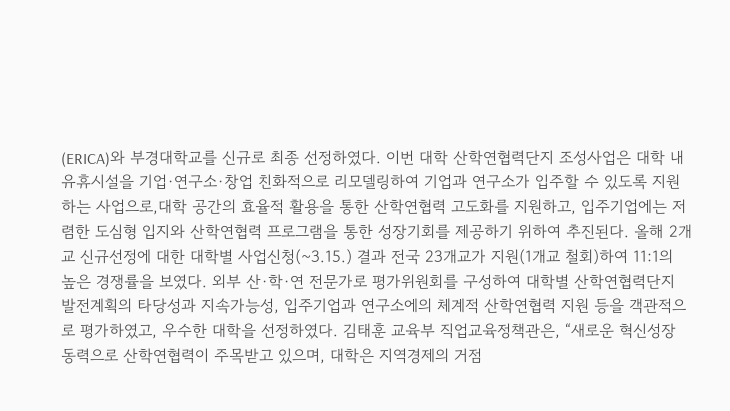(ERICA)와 부경대학교를 신규로 최종 선정하였다. 이번 대학 산학연협력단지 조성사업은 대학 내 유휴시설을 기업·연구소·창업 친화적으로 리모델링하여 기업과 연구소가 입주할 수 있도록 지원하는 사업으로,대학 공간의 효율적 활용을 통한 산학연협력 고도화를 지원하고, 입주기업에는 저렴한 도심형 입지와 산학연협력 프로그램을 통한 성장기회를 제공하기 위하여 추진된다. 올해 2개교 신규선정에 대한 대학별 사업신청(~3.15.) 결과 전국 23개교가 지원(1개교 철회)하여 11:1의 높은 경쟁률을 보였다. 외부 산·학·연 전문가로 평가위원회를 구성하여 대학별 산학연협력단지 발전계획의 타당성과 지속가능성, 입주기업과 연구소에의 체계적 산학연협력 지원 등을 객관적으로 평가하였고, 우수한 대학을 선정하였다. 김태훈 교육부 직업교육정책관은, “새로운 혁신성장 동력으로 산학연협력이 주목받고 있으며, 대학은 지역경제의 거점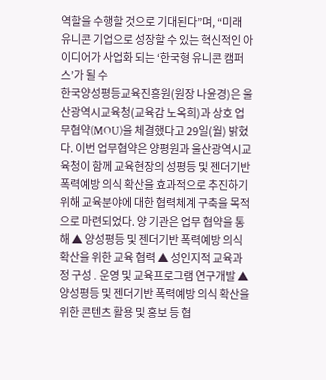역할을 수행할 것으로 기대된다”며, “미래 유니콘 기업으로 성장할 수 있는 혁신적인 아이디어가 사업화 되는 ‘한국형 유니콘 캠퍼스’가 될 수
한국양성평등교육진흥원(원장 나윤경)은 울산광역시교육청(교육감 노옥희)과 상호 업무협약(MOU)을 체결했다고 29일(월) 밝혔다. 이번 업무협약은 양평원과 울산광역시교육청이 함께 교육현장의 성평등 및 젠더기반 폭력예방 의식 확산을 효과적으로 추진하기 위해 교육분야에 대한 협력체계 구축을 목적으로 마련되었다. 양 기관은 업무 협약을 통해 ▲ 양성평등 및 젠더기반 폭력예방 의식 확산을 위한 교육 협력 ▲ 성인지적 교육과정 구성․운영 및 교육프로그램 연구개발 ▲ 양성평등 및 젠더기반 폭력예방 의식 확산을 위한 콘텐츠 활용 및 홍보 등 협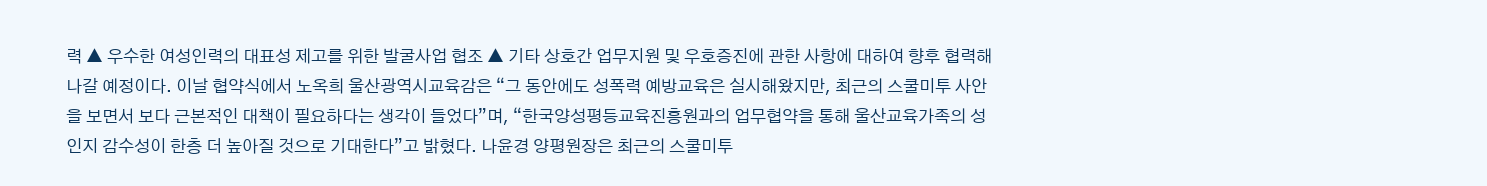력 ▲ 우수한 여성인력의 대표성 제고를 위한 발굴사업 협조 ▲ 기타 상호간 업무지원 및 우호증진에 관한 사항에 대하여 향후 협력해 나갈 예정이다. 이날 협약식에서 노옥희 울산광역시교육감은 “그 동안에도 성폭력 예방교육은 실시해왔지만, 최근의 스쿨미투 사안을 보면서 보다 근본적인 대책이 필요하다는 생각이 들었다”며, “한국양성평등교육진흥원과의 업무협약을 통해 울산교육가족의 성인지 감수성이 한층 더 높아질 것으로 기대한다”고 밝혔다. 나윤경 양평원장은 최근의 스쿨미투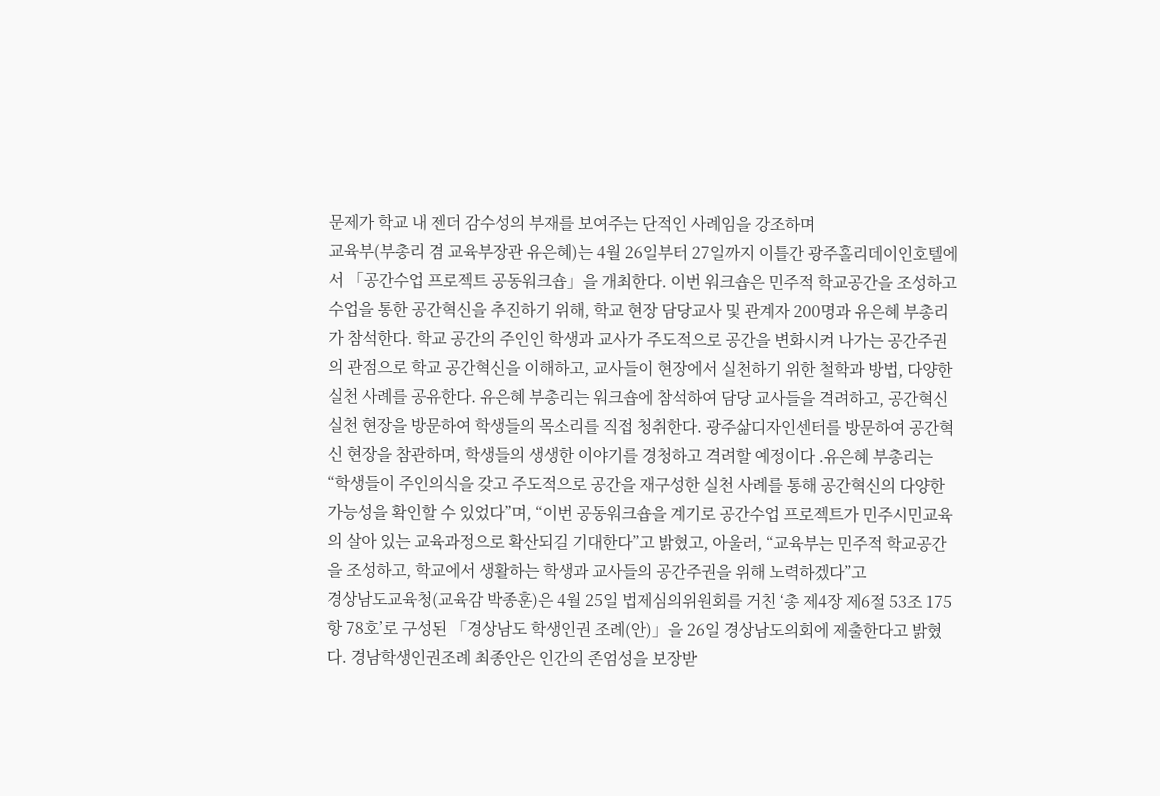문제가 학교 내 젠더 감수성의 부재를 보여주는 단적인 사례임을 강조하며
교육부(부총리 겸 교육부장관 유은혜)는 4월 26일부터 27일까지 이틀간 광주홀리데이인호텔에서 「공간수업 프로젝트 공동워크숍」을 개최한다. 이번 워크숍은 민주적 학교공간을 조성하고 수업을 통한 공간혁신을 추진하기 위해, 학교 현장 담당교사 및 관계자 200명과 유은혜 부총리가 참석한다. 학교 공간의 주인인 학생과 교사가 주도적으로 공간을 변화시켜 나가는 공간주권의 관점으로 학교 공간혁신을 이해하고, 교사들이 현장에서 실천하기 위한 철학과 방법, 다양한 실천 사례를 공유한다. 유은혜 부총리는 워크숍에 참석하여 담당 교사들을 격려하고, 공간혁신 실천 현장을 방문하여 학생들의 목소리를 직접 청취한다. 광주삶디자인센터를 방문하여 공간혁신 현장을 참관하며, 학생들의 생생한 이야기를 경청하고 격려할 예정이다 .유은혜 부총리는 “학생들이 주인의식을 갖고 주도적으로 공간을 재구성한 실천 사례를 통해 공간혁신의 다양한 가능성을 확인할 수 있었다”며, “이번 공동워크숍을 계기로 공간수업 프로젝트가 민주시민교육의 살아 있는 교육과정으로 확산되길 기대한다”고 밝혔고, 아울러, “교육부는 민주적 학교공간을 조성하고, 학교에서 생활하는 학생과 교사들의 공간주권을 위해 노력하겠다”고
경상남도교육청(교육감 박종훈)은 4월 25일 법제심의위원회를 거친 ‘총 제4장 제6절 53조 175항 78호’로 구성된 「경상남도 학생인권 조례(안)」을 26일 경상남도의회에 제출한다고 밝혔다. 경남학생인권조례 최종안은 인간의 존엄성을 보장받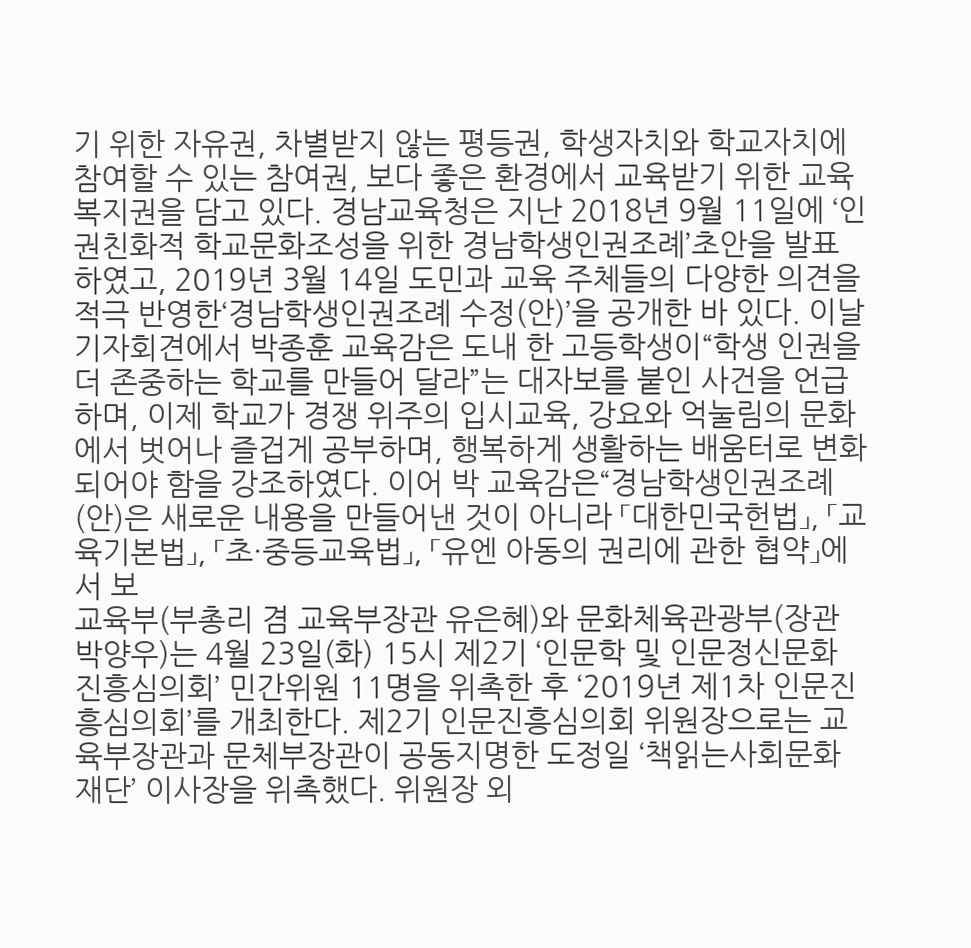기 위한 자유권, 차별받지 않는 평등권, 학생자치와 학교자치에 참여할 수 있는 참여권, 보다 좋은 환경에서 교육받기 위한 교육복지권을 담고 있다. 경남교육청은 지난 2018년 9월 11일에 ‘인권친화적 학교문화조성을 위한 경남학생인권조례’초안을 발표하였고, 2019년 3월 14일 도민과 교육 주체들의 다양한 의견을 적극 반영한‘경남학생인권조례 수정(안)’을 공개한 바 있다. 이날 기자회견에서 박종훈 교육감은 도내 한 고등학생이“학생 인권을 더 존중하는 학교를 만들어 달라”는 대자보를 붙인 사건을 언급하며, 이제 학교가 경쟁 위주의 입시교육, 강요와 억눌림의 문화에서 벗어나 즐겁게 공부하며, 행복하게 생활하는 배움터로 변화되어야 함을 강조하였다. 이어 박 교육감은“경남학생인권조례(안)은 새로운 내용을 만들어낸 것이 아니라 「대한민국헌법」, 「교육기본법」, 「초·중등교육법」, 「유엔 아동의 권리에 관한 협약」에서 보
교육부(부총리 겸 교육부장관 유은혜)와 문화체육관광부(장관 박양우)는 4월 23일(화) 15시 제2기 ‘인문학 및 인문정신문화 진흥심의회’ 민간위원 11명을 위촉한 후 ‘2019년 제1차 인문진흥심의회’를 개최한다. 제2기 인문진흥심의회 위원장으로는 교육부장관과 문체부장관이 공동지명한 도정일 ‘책읽는사회문화재단’ 이사장을 위촉했다. 위원장 외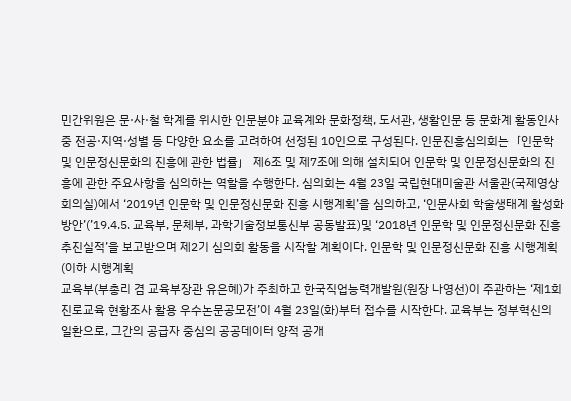민간위원은 문·사·철 학계를 위시한 인문분야 교육계와 문화정책, 도서관, 생활인문 등 문화계 활동인사 중 전공·지역·성별 등 다양한 요소를 고려하여 선정된 10인으로 구성된다. 인문진흥심의회는「인문학 및 인문정신문화의 진흥에 관한 법률」 제6조 및 제7조에 의해 설치되어 인문학 및 인문정신문화의 진흥에 관한 주요사항을 심의하는 역할을 수행한다. 심의회는 4월 23일 국립현대미술관 서울관(국제영상회의실)에서 ‘2019년 인문학 및 인문정신문화 진흥 시행계획’을 심의하고, ‘인문사회 학술생태계 활성화 방안’(’19.4.5. 교육부, 문체부, 과학기술정보통신부 공동발표)및 ‘2018년 인문학 및 인문정신문화 진흥 추진실적’을 보고받으며 제2기 심의회 활동을 시작할 계획이다. 인문학 및 인문정신문화 진흥 시행계획(이하 시행계획
교육부(부총리 겸 교육부장관 유은혜)가 주최하고 한국직업능력개발원(원장 나영선)이 주관하는 ‘제1회 진로교육 현황조사 활용 우수논문공모전’이 4월 23일(화)부터 접수를 시작한다. 교육부는 정부혁신의 일환으로, 그간의 공급자 중심의 공공데이터 양적 공개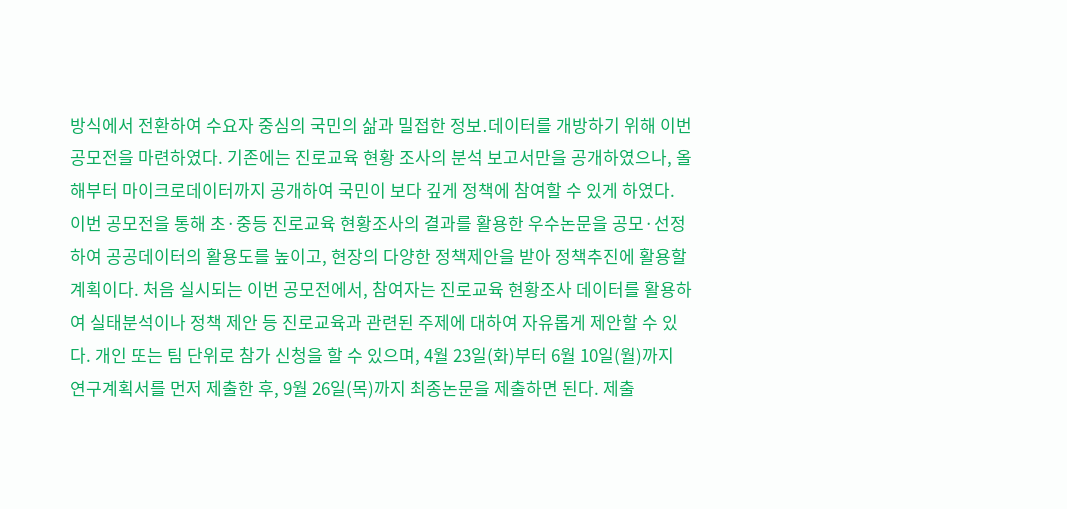방식에서 전환하여 수요자 중심의 국민의 삶과 밀접한 정보․데이터를 개방하기 위해 이번 공모전을 마련하였다. 기존에는 진로교육 현황 조사의 분석 보고서만을 공개하였으나, 올해부터 마이크로데이터까지 공개하여 국민이 보다 깊게 정책에 참여할 수 있게 하였다. 이번 공모전을 통해 초·중등 진로교육 현황조사의 결과를 활용한 우수논문을 공모·선정하여 공공데이터의 활용도를 높이고, 현장의 다양한 정책제안을 받아 정책추진에 활용할 계획이다. 처음 실시되는 이번 공모전에서, 참여자는 진로교육 현황조사 데이터를 활용하여 실태분석이나 정책 제안 등 진로교육과 관련된 주제에 대하여 자유롭게 제안할 수 있다. 개인 또는 팀 단위로 참가 신청을 할 수 있으며, 4월 23일(화)부터 6월 10일(월)까지 연구계획서를 먼저 제출한 후, 9월 26일(목)까지 최종논문을 제출하면 된다. 제출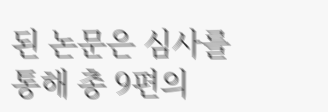된 논문은 심사를 통해 총 9편의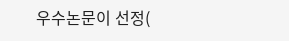우수논문이 선정(